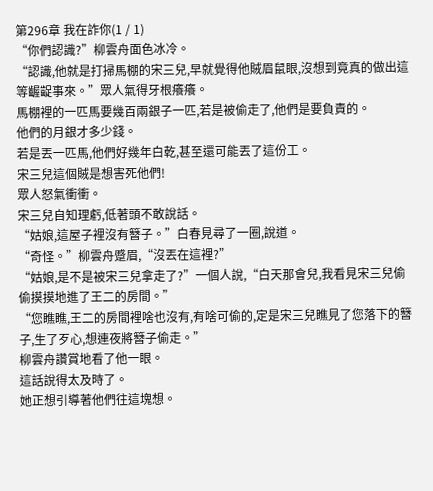第296章 我在詐你(1 / 1)
“你們認識?”柳雲舟面色冰冷。
“認識,他就是打掃馬棚的宋三兒,早就覺得他賊眉鼠眼,沒想到竟真的做出這等齷齪事來。”眾人氣得牙根癢癢。
馬棚裡的一匹馬要幾百兩銀子一匹,若是被偷走了,他們是要負責的。
他們的月銀才多少錢。
若是丟一匹馬,他們好幾年白乾,甚至還可能丟了這份工。
宋三兒這個賊是想害死他們!
眾人怒氣衝衝。
宋三兒自知理虧,低著頭不敢說話。
“姑娘,這屋子裡沒有簪子。”白春見尋了一圈,說道。
“奇怪。”柳雲舟蹙眉,“沒丟在這裡?”
“姑娘,是不是被宋三兒拿走了?”一個人說,“白天那會兒,我看見宋三兒偷偷摸摸地進了王二的房間。”
“您瞧瞧,王二的房間裡啥也沒有,有啥可偷的,定是宋三兒瞧見了您落下的簪子,生了歹心,想連夜將簪子偷走。”
柳雲舟讚賞地看了他一眼。
這話說得太及時了。
她正想引導著他們往這塊想。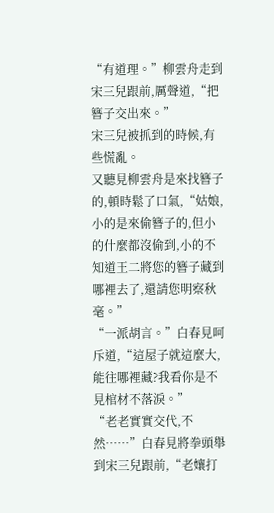“有道理。”柳雲舟走到宋三兒跟前,厲聲道,“把簪子交出來。”
宋三兒被抓到的時候,有些慌亂。
又聽見柳雲舟是來找簪子的,頓時鬆了口氣,“姑娘,小的是來偷簪子的,但小的什麼都沒偷到,小的不知道王二將您的簪子藏到哪裡去了,還請您明察秋毫。”
“一派胡言。”白春見呵斥道,“這屋子就這麼大,能往哪裡藏?我看你是不見棺材不落淚。”
“老老實實交代,不然……”白春見將拳頭舉到宋三兒跟前,“老孃打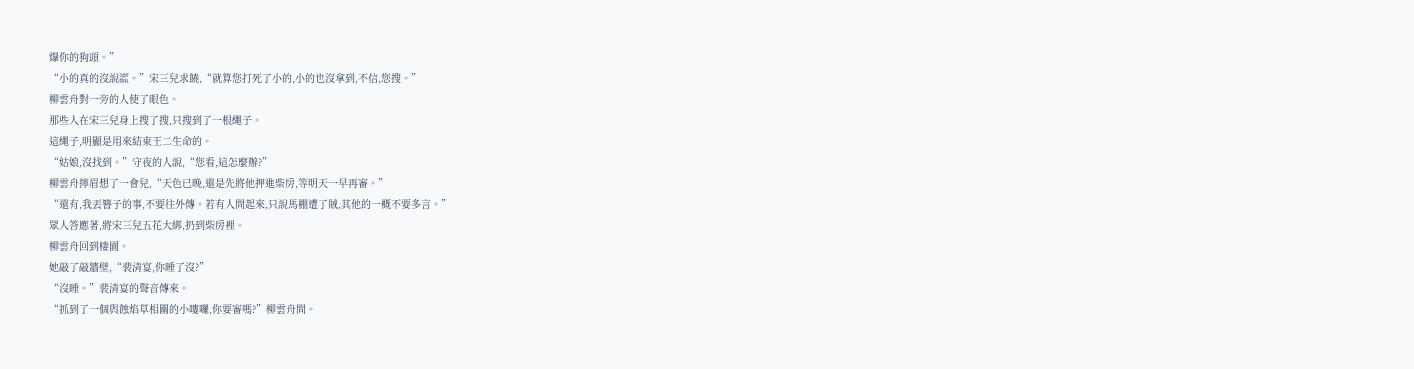爆你的狗頭。”
“小的真的沒說謊。”宋三兒求饒,“就算您打死了小的,小的也沒拿到,不信,您搜。”
柳雲舟對一旁的人使了眼色。
那些人在宋三兒身上搜了搜,只搜到了一根繩子。
這繩子,明顯是用來結束王二生命的。
“姑娘,沒找到。”守夜的人說,“您看,這怎麼辦?”
柳雲舟擰眉想了一會兒,“天色已晚,還是先將他押進柴房,等明天一早再審。”
“還有,我丟簪子的事,不要往外傳。若有人問起來,只說馬棚遭了賊,其他的一概不要多言。”
眾人答應著,將宋三兒五花大綁,扔到柴房裡。
柳雲舟回到棲園。
她敲了敲牆壁,“裴清宴,你睡了沒?”
“沒睡。”裴清宴的聲音傳來。
“抓到了一個與蝕焰草相關的小嘍囉,你要審嗎?”柳雲舟問。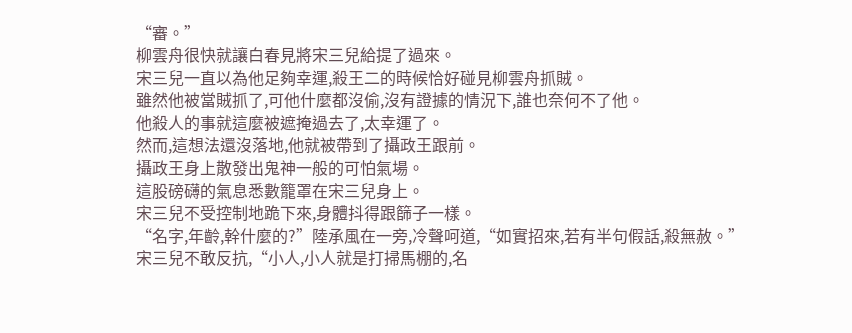“審。”
柳雲舟很快就讓白春見將宋三兒給提了過來。
宋三兒一直以為他足夠幸運,殺王二的時候恰好碰見柳雲舟抓賊。
雖然他被當賊抓了,可他什麼都沒偷,沒有證據的情況下,誰也奈何不了他。
他殺人的事就這麼被遮掩過去了,太幸運了。
然而,這想法還沒落地,他就被帶到了攝政王跟前。
攝政王身上散發出鬼神一般的可怕氣場。
這股磅礴的氣息悉數籠罩在宋三兒身上。
宋三兒不受控制地跪下來,身體抖得跟篩子一樣。
“名字,年齡,幹什麼的?”陸承風在一旁,冷聲呵道,“如實招來,若有半句假話,殺無赦。”
宋三兒不敢反抗,“小人,小人就是打掃馬棚的,名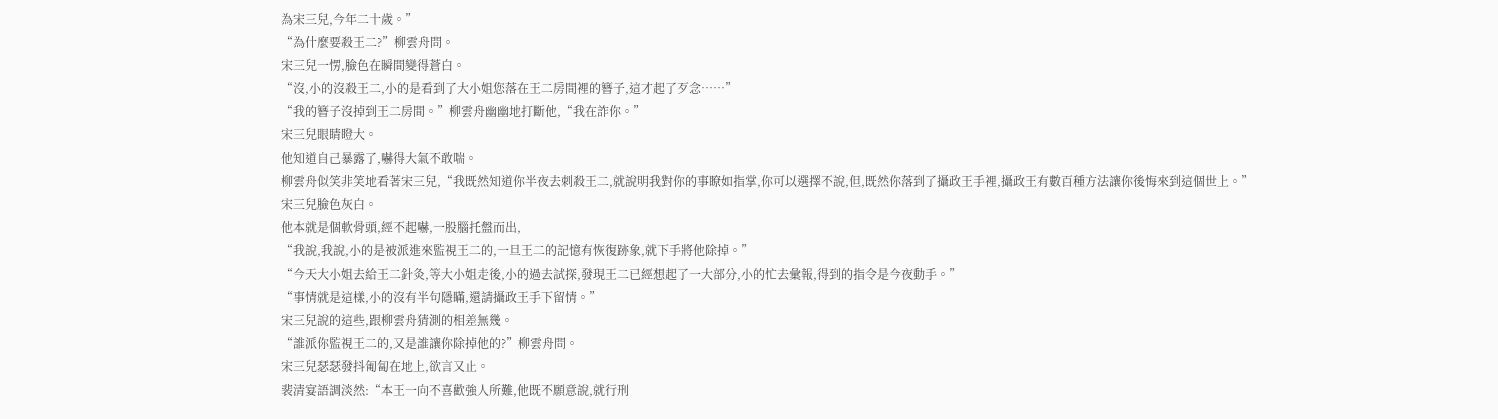為宋三兒,今年二十歲。”
“為什麼要殺王二?”柳雲舟問。
宋三兒一愣,臉色在瞬間變得蒼白。
“沒,小的沒殺王二,小的是看到了大小姐您落在王二房間裡的簪子,這才起了歹念……”
“我的簪子沒掉到王二房間。”柳雲舟幽幽地打斷他,“我在詐你。”
宋三兒眼睛瞪大。
他知道自己暴露了,嚇得大氣不敢喘。
柳雲舟似笑非笑地看著宋三兒,“我既然知道你半夜去刺殺王二,就說明我對你的事瞭如指掌,你可以選擇不說,但,既然你落到了攝政王手裡,攝政王有數百種方法讓你後悔來到這個世上。”
宋三兒臉色灰白。
他本就是個軟骨頭,經不起嚇,一股腦托盤而出,
“我說,我說,小的是被派進來監視王二的,一旦王二的記憶有恢復跡象,就下手將他除掉。”
“今天大小姐去給王二針灸,等大小姐走後,小的過去試探,發現王二已經想起了一大部分,小的忙去彙報,得到的指令是今夜動手。”
“事情就是這樣,小的沒有半句隱瞞,還請攝政王手下留情。”
宋三兒說的這些,跟柳雲舟猜測的相差無幾。
“誰派你監視王二的,又是誰讓你除掉他的?”柳雲舟問。
宋三兒瑟瑟發抖匍匐在地上,欲言又止。
裴清宴語調淡然:“本王一向不喜歡強人所難,他既不願意說,就行刑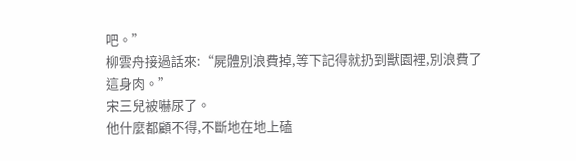吧。”
柳雲舟接過話來:“屍體別浪費掉,等下記得就扔到獸園裡,別浪費了這身肉。”
宋三兒被嚇尿了。
他什麼都顧不得,不斷地在地上磕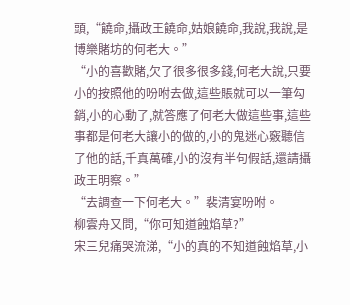頭,“饒命,攝政王饒命,姑娘饒命,我說,我說,是博樂賭坊的何老大。”
“小的喜歡賭,欠了很多很多錢,何老大說,只要小的按照他的吩咐去做,這些賬就可以一筆勾銷,小的心動了,就答應了何老大做這些事,這些事都是何老大讓小的做的,小的鬼迷心竅聽信了他的話,千真萬確,小的沒有半句假話,還請攝政王明察。”
“去調查一下何老大。”裴清宴吩咐。
柳雲舟又問,“你可知道蝕焰草?”
宋三兒痛哭流涕,“小的真的不知道蝕焰草,小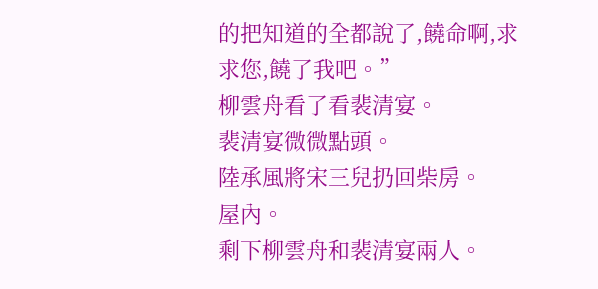的把知道的全都說了,饒命啊,求求您,饒了我吧。”
柳雲舟看了看裴清宴。
裴清宴微微點頭。
陸承風將宋三兒扔回柴房。
屋內。
剩下柳雲舟和裴清宴兩人。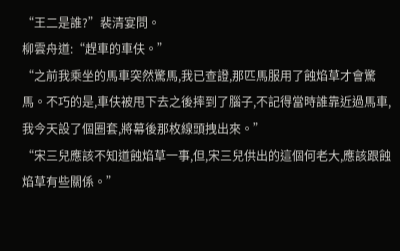“王二是誰?”裴清宴問。
柳雲舟道:“趕車的車伕。”
“之前我乘坐的馬車突然驚馬,我已查證,那匹馬服用了蝕焰草才會驚馬。不巧的是,車伕被甩下去之後摔到了腦子,不記得當時誰靠近過馬車,我今天設了個圈套,將幕後那枚線頭拽出來。”
“宋三兒應該不知道蝕焰草一事,但,宋三兒供出的這個何老大,應該跟蝕焰草有些關係。”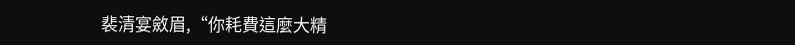裴清宴斂眉,“你耗費這麼大精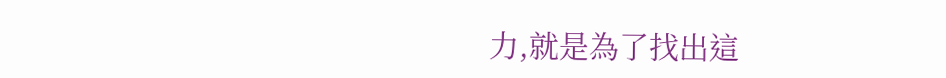力,就是為了找出這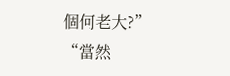個何老大?”
“當然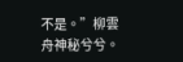不是。”柳雲舟神秘兮兮。